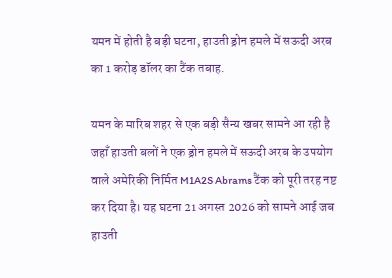यमन में होती है बड़ी घटना, हाउती ड्रोन हमले में सऊदी अरब का 1 करोड़ डॉलर का टैंक तबाह.

यमन के मारिब शहर से एक बड़ी सैन्य खबर सामने आ रही है जहाँ हाउती बलों ने एक ड्रोन हमले में सऊदी अरब के उपयोग वाले अमेरिकी निर्मित M1A2S Abrams टैंक को पूरी तरह नष्ट कर दिया है। यह घटना 21 अगस्त 2026 को सामने आई जब हाउती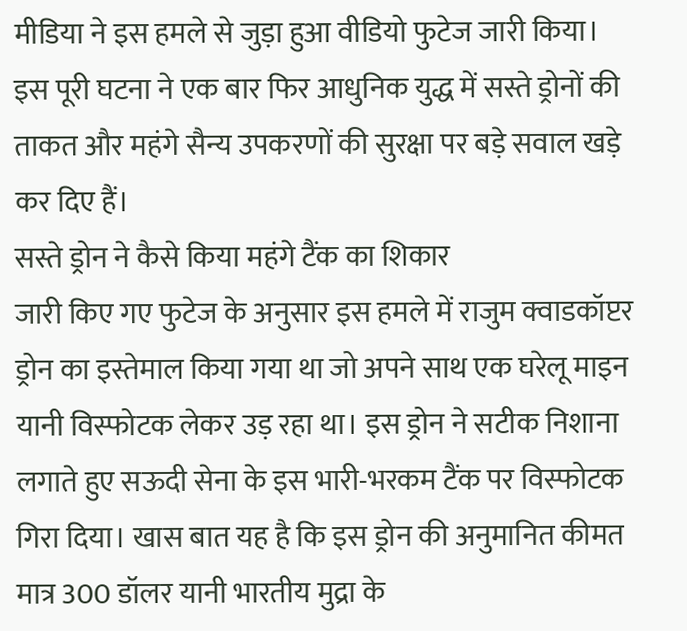मीडिया ने इस हमले से जुड़ा हुआ वीडियो फुटेज जारी किया। इस पूरी घटना ने एक बार फिर आधुनिक युद्ध में सस्ते ड्रोनों की ताकत और महंगे सैन्य उपकरणों की सुरक्षा पर बड़े सवाल खड़े कर दिए हैं।
सस्ते ड्रोन ने कैसे किया महंगे टैंक का शिकार
जारी किए गए फुटेज के अनुसार इस हमले में राजुम क्वाडकॉप्टर ड्रोन का इस्तेमाल किया गया था जो अपने साथ एक घरेलू माइन यानी विस्फोटक लेकर उड़ रहा था। इस ड्रोन ने सटीक निशाना लगाते हुए सऊदी सेना के इस भारी-भरकम टैंक पर विस्फोटक गिरा दिया। खास बात यह है कि इस ड्रोन की अनुमानित कीमत मात्र 300 डॉलर यानी भारतीय मुद्रा के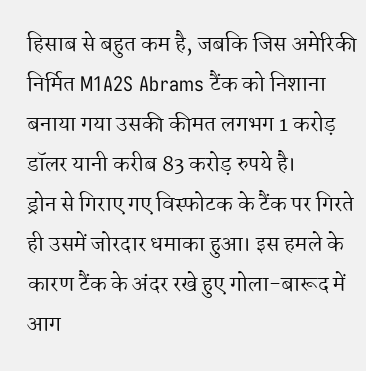हिसाब से बहुत कम है, जबकि जिस अमेरिकी निर्मित M1A2S Abrams टैंक को निशाना बनाया गया उसकी कीमत लगभग 1 करोड़ डॉलर यानी करीब 83 करोड़ रुपये है।
ड्रोन से गिराए गए विस्फोटक के टैंक पर गिरते ही उसमें जोरदार धमाका हुआ। इस हमले के कारण टैंक के अंदर रखे हुए गोला-बारूद में आग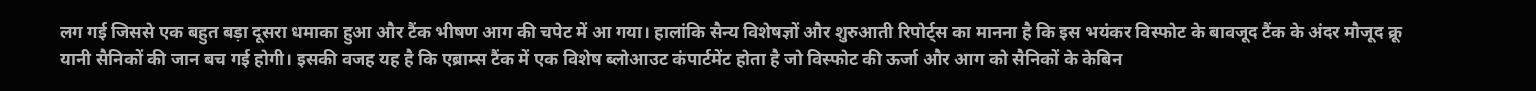लग गई जिससे एक बहुत बड़ा दूसरा धमाका हुआ और टैंक भीषण आग की चपेट में आ गया। हालांकि सैन्य विशेषज्ञों और शुरुआती रिपोर्ट्स का मानना है कि इस भयंकर विस्फोट के बावजूद टैंक के अंदर मौजूद क्रू यानी सैनिकों की जान बच गई होगी। इसकी वजह यह है कि एब्राम्स टैंक में एक विशेष ब्लोआउट कंपार्टमेंट होता है जो विस्फोट की ऊर्जा और आग को सैनिकों के केबिन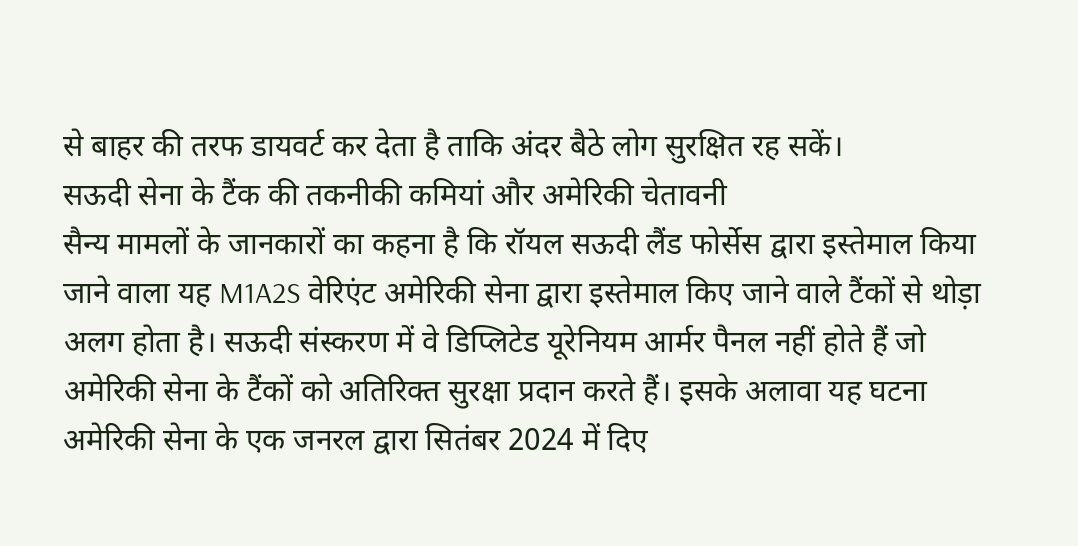से बाहर की तरफ डायवर्ट कर देता है ताकि अंदर बैठे लोग सुरक्षित रह सकें।
सऊदी सेना के टैंक की तकनीकी कमियां और अमेरिकी चेतावनी
सैन्य मामलों के जानकारों का कहना है कि रॉयल सऊदी लैंड फोर्सेस द्वारा इस्तेमाल किया जाने वाला यह M1A2S वेरिएंट अमेरिकी सेना द्वारा इस्तेमाल किए जाने वाले टैंकों से थोड़ा अलग होता है। सऊदी संस्करण में वे डिप्लिटेड यूरेनियम आर्मर पैनल नहीं होते हैं जो अमेरिकी सेना के टैंकों को अतिरिक्त सुरक्षा प्रदान करते हैं। इसके अलावा यह घटना अमेरिकी सेना के एक जनरल द्वारा सितंबर 2024 में दिए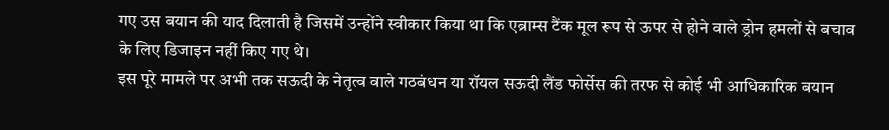गए उस बयान की याद दिलाती है जिसमें उन्होंने स्वीकार किया था कि एब्राम्स टैंक मूल रूप से ऊपर से होने वाले ड्रोन हमलों से बचाव के लिए डिजाइन नहीं किए गए थे।
इस पूरे मामले पर अभी तक सऊदी के नेतृत्व वाले गठबंधन या रॉयल सऊदी लैंड फोर्सेस की तरफ से कोई भी आधिकारिक बयान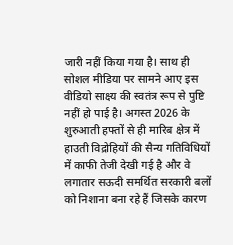जारी नहीं किया गया है। साथ ही सोशल मीडिया पर सामने आए इस वीडियो साक्ष्य की स्वतंत्र रूप से पुष्टि नहीं हो पाई है। अगस्त 2026 के शुरुआती हफ्तों से ही मारिब क्षेत्र में हाउती विद्रोहियों की सैन्य गतिविधियों में काफी तेजी देखी गई है और वे लगातार सऊदी समर्थित सरकारी बलों को निशाना बना रहे हैं जिसके कारण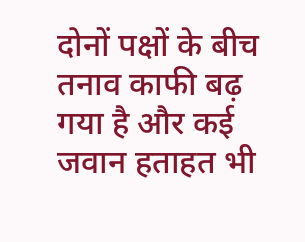दोनों पक्षों के बीच तनाव काफी बढ़ गया है और कई जवान हताहत भी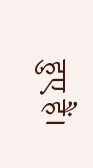हुए हैं।